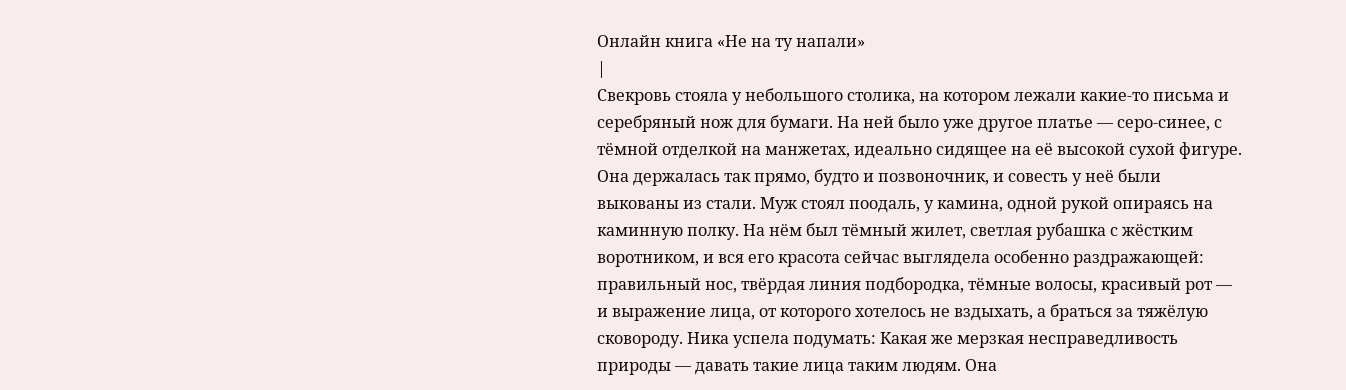Онлайн книга «Не на ту напали»
|
Свекровь стояла у небольшого столика, на котором лежали какие-то письма и серебряный нож для бумаги. На ней было уже другое платье — серо-синее, с тёмной отделкой на манжетах, идеально сидящее на её высокой сухой фигуре. Она держалась так прямо, будто и позвоночник, и совесть у неё были выкованы из стали. Муж стоял поодаль, у камина, одной рукой опираясь на каминную полку. На нём был тёмный жилет, светлая рубашка с жёстким воротником, и вся его красота сейчас выглядела особенно раздражающей: правильный нос, твёрдая линия подбородка, тёмные волосы, красивый рот — и выражение лица, от которого хотелось не вздыхать, а браться за тяжёлую сковороду. Ника успела подумать: Какая же мерзкая несправедливость природы — давать такие лица таким людям. Она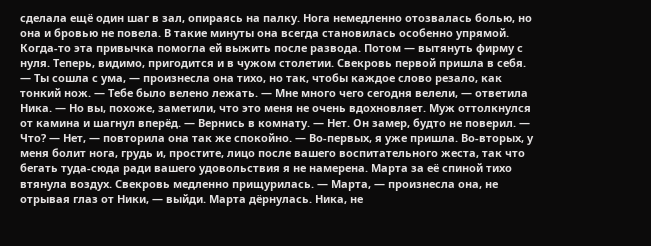сделала ещё один шаг в зал, опираясь на палку. Нога немедленно отозвалась болью, но она и бровью не повела. В такие минуты она всегда становилась особенно упрямой. Когда-то эта привычка помогла ей выжить после развода. Потом — вытянуть фирму с нуля. Теперь, видимо, пригодится и в чужом столетии. Свекровь первой пришла в себя. — Ты сошла с ума, — произнесла она тихо, но так, чтобы каждое слово резало, как тонкий нож. — Тебе было велено лежать. — Мне много чего сегодня велели, — ответила Ника. — Но вы, похоже, заметили, что это меня не очень вдохновляет. Муж оттолкнулся от камина и шагнул вперёд. — Вернись в комнату. — Нет. Он замер, будто не поверил. — Что? — Нет, — повторила она так же спокойно. — Во-первых, я уже пришла. Во-вторых, у меня болит нога, грудь и, простите, лицо после вашего воспитательного жеста, так что бегать туда-сюда ради вашего удовольствия я не намерена. Марта за её спиной тихо втянула воздух. Свекровь медленно прищурилась. — Марта, — произнесла она, не отрывая глаз от Ники, — выйди. Марта дёрнулась. Ника, не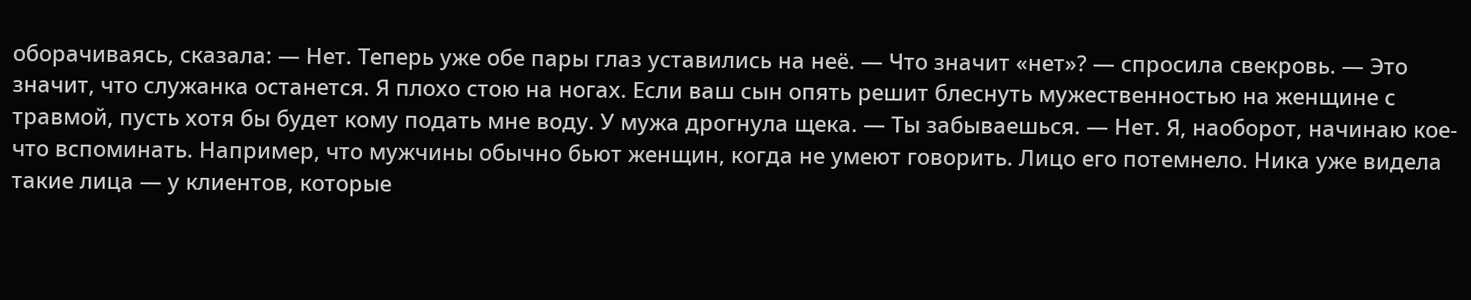оборачиваясь, сказала: — Нет. Теперь уже обе пары глаз уставились на неё. — Что значит «нет»? — спросила свекровь. — Это значит, что служанка останется. Я плохо стою на ногах. Если ваш сын опять решит блеснуть мужественностью на женщине с травмой, пусть хотя бы будет кому подать мне воду. У мужа дрогнула щека. — Ты забываешься. — Нет. Я, наоборот, начинаю кое-что вспоминать. Например, что мужчины обычно бьют женщин, когда не умеют говорить. Лицо его потемнело. Ника уже видела такие лица — у клиентов, которые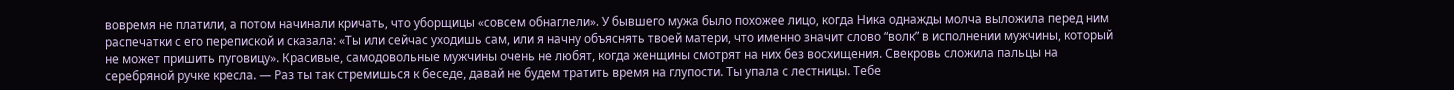вовремя не платили, а потом начинали кричать, что уборщицы «совсем обнаглели». У бывшего мужа было похожее лицо, когда Ника однажды молча выложила перед ним распечатки с его перепиской и сказала: «Ты или сейчас уходишь сам, или я начну объяснять твоей матери, что именно значит слово “волк” в исполнении мужчины, который не может пришить пуговицу». Красивые, самодовольные мужчины очень не любят, когда женщины смотрят на них без восхищения. Свекровь сложила пальцы на серебряной ручке кресла. — Раз ты так стремишься к беседе, давай не будем тратить время на глупости. Ты упала с лестницы. Тебе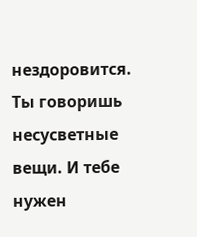нездоровится. Ты говоришь несусветные вещи. И тебе нужен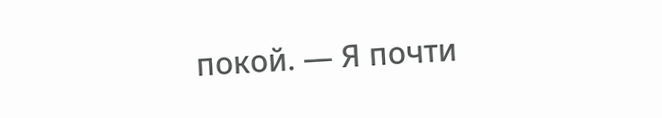покой. — Я почти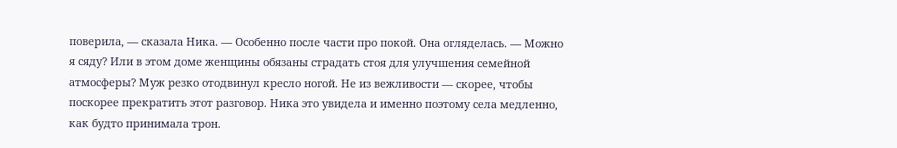поверила, — сказала Ника. — Особенно после части про покой. Она огляделась. — Можно я сяду? Или в этом доме женщины обязаны страдать стоя для улучшения семейной атмосферы? Муж резко отодвинул кресло ногой. Не из вежливости — скорее, чтобы поскорее прекратить этот разговор. Ника это увидела и именно поэтому села медленно, как будто принимала трон.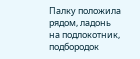Палку положила рядом, ладонь на подлокотник, подбородок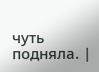чуть подняла. |